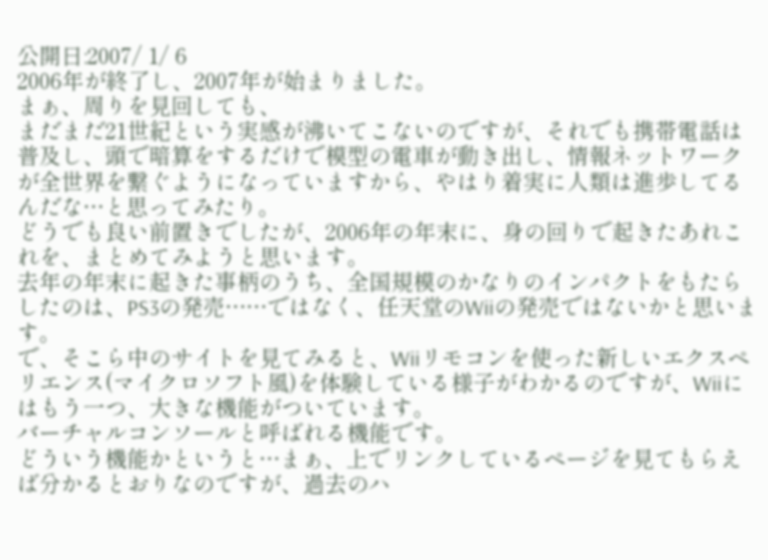公開日:2007/ 1/ 6
2006年が終了し、2007年が始まりました。
まぁ、周りを見回しても、
まだまだ21世紀という実感が沸いてこないのですが、それでも携帯電話は普及し、頭で暗算をするだけで模型の電車が動き出し、情報ネットワークが全世界を繋ぐようになっていますから、やはり着実に人類は進歩してるんだな…と思ってみたり。
どうでも良い前置きでしたが、2006年の年末に、身の回りで起きたあれこれを、まとめてみようと思います。
去年の年末に起きた事柄のうち、全国規模のかなりのインパクトをもたらしたのは、PS3の発売……ではなく、任天堂のWiiの発売ではないかと思います。
で、そこら中のサイトを見てみると、Wiiリモコンを使った新しいエクスペリエンス(マイクロソフト風)を体験している様子がわかるのですが、Wiiにはもう一つ、大きな機能がついています。
バーチャルコンソールと呼ばれる機能です。
どういう機能かというと…まぁ、上でリンクしているページを見てもらえば分かるとおりなのですが、過去のハ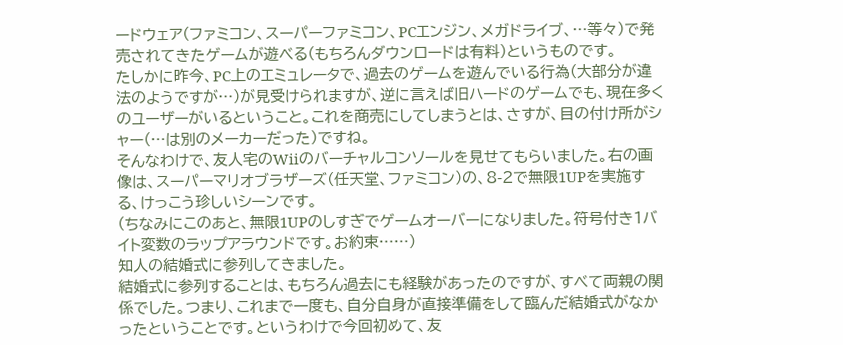ードウェア(ファミコン、スーパーファミコン、PCエンジン、メガドライブ、…等々)で発売されてきたゲームが遊べる(もちろんダウンロードは有料)というものです。
たしかに昨今、PC上のエミュレータで、過去のゲームを遊んでいる行為(大部分が違法のようですが…)が見受けられますが、逆に言えば旧ハードのゲームでも、現在多くのユーザーがいるということ。これを商売にしてしまうとは、さすが、目の付け所がシャー(…は別のメーカーだった)ですね。
そんなわけで、友人宅のWiiのバーチャルコンソールを見せてもらいました。右の画像は、スーパーマリオブラザーズ(任天堂、ファミコン)の、8-2で無限1UPを実施する、けっこう珍しいシーンです。
(ちなみにこのあと、無限1UPのしすぎでゲームオーバーになりました。符号付き1バイト変数のラップアラウンドです。お約束……)
知人の結婚式に参列してきました。
結婚式に参列することは、もちろん過去にも経験があったのですが、すべて両親の関係でした。つまり、これまで一度も、自分自身が直接準備をして臨んだ結婚式がなかったということです。というわけで今回初めて、友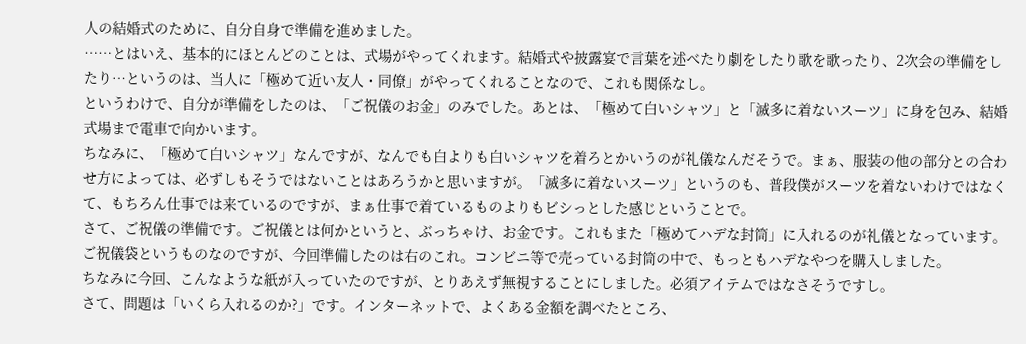人の結婚式のために、自分自身で準備を進めました。
……とはいえ、基本的にほとんどのことは、式場がやってくれます。結婚式や披露宴で言葉を述べたり劇をしたり歌を歌ったり、2次会の準備をしたり…というのは、当人に「極めて近い友人・同僚」がやってくれることなので、これも関係なし。
というわけで、自分が準備をしたのは、「ご祝儀のお金」のみでした。あとは、「極めて白いシャツ」と「滅多に着ないスーツ」に身を包み、結婚式場まで電車で向かいます。
ちなみに、「極めて白いシャツ」なんですが、なんでも白よりも白いシャツを着ろとかいうのが礼儀なんだそうで。まぁ、服装の他の部分との合わせ方によっては、必ずしもそうではないことはあろうかと思いますが。「滅多に着ないスーツ」というのも、普段僕がスーツを着ないわけではなくて、もちろん仕事では来ているのですが、まぁ仕事で着ているものよりもビシっとした感じということで。
さて、ご祝儀の準備です。ご祝儀とは何かというと、ぶっちゃけ、お金です。これもまた「極めてハデな封筒」に入れるのが礼儀となっています。
ご祝儀袋というものなのですが、今回準備したのは右のこれ。コンビニ等で売っている封筒の中で、もっともハデなやつを購入しました。
ちなみに今回、こんなような紙が入っていたのですが、とりあえず無視することにしました。必須アイテムではなさそうですし。
さて、問題は「いくら入れるのか?」です。インターネットで、よくある金額を調べたところ、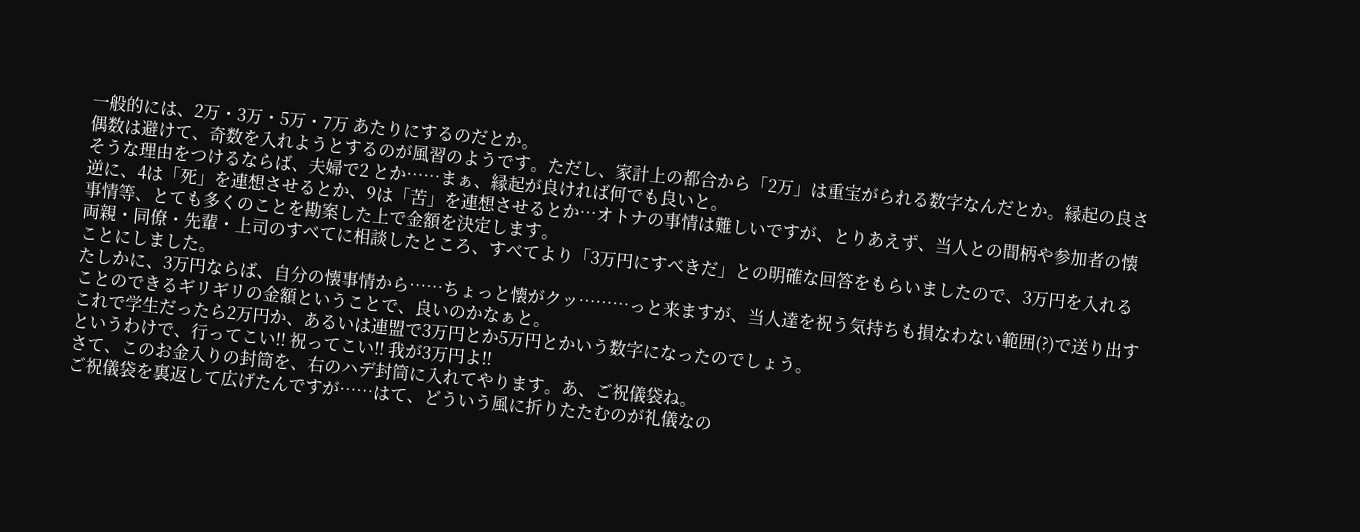一般的には、2万・3万・5万・7万 あたりにするのだとか。
偶数は避けて、奇数を入れようとするのが風習のようです。ただし、家計上の都合から「2万」は重宝がられる数字なんだとか。縁起の良さそうな理由をつけるならば、夫婦で2 とか……まぁ、縁起が良ければ何でも良いと。
逆に、4は「死」を連想させるとか、9は「苦」を連想させるとか…オトナの事情は難しいですが、とりあえず、当人との間柄や参加者の懐事情等、とても多くのことを勘案した上で金額を決定します。
両親・同僚・先輩・上司のすべてに相談したところ、すべてより「3万円にすべきだ」との明確な回答をもらいましたので、3万円を入れることにしました。
たしかに、3万円ならば、自分の懐事情から……ちょっと懐がクッ………っと来ますが、当人達を祝う気持ちも損なわない範囲(?)で送り出すことのできるギリギリの金額ということで、良いのかなぁと。
これで学生だったら2万円か、あるいは連盟で3万円とか5万円とかいう数字になったのでしょう。
というわけで、行ってこい!! 祝ってこい!! 我が3万円よ!!
さて、このお金入りの封筒を、右のハデ封筒に入れてやります。あ、ご祝儀袋ね。
ご祝儀袋を裏返して広げたんですが……はて、どういう風に折りたたむのが礼儀なの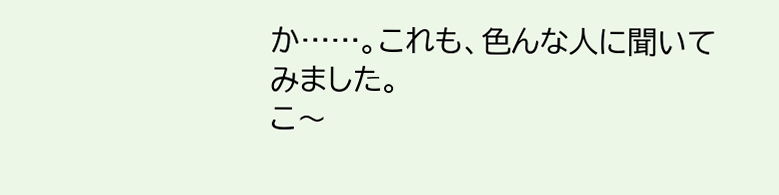か……。これも、色んな人に聞いてみました。
こ〜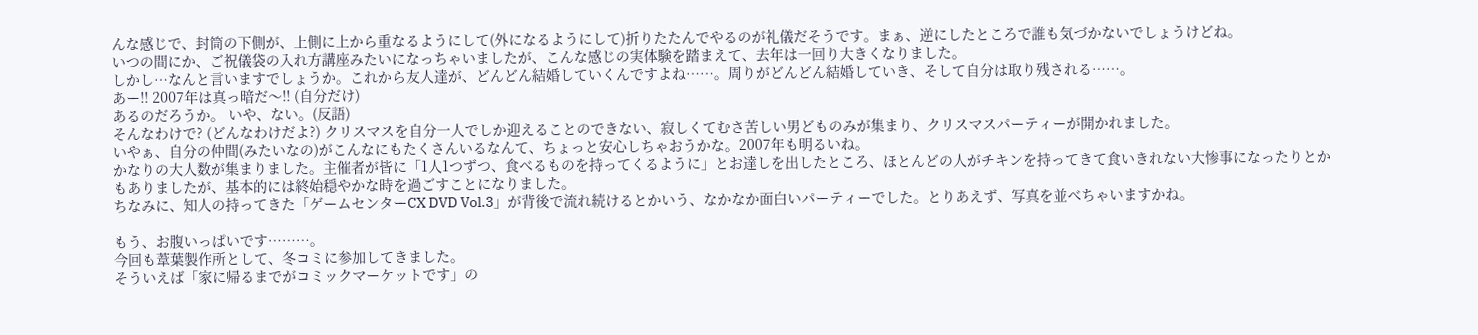んな感じで、封筒の下側が、上側に上から重なるようにして(外になるようにして)折りたたんでやるのが礼儀だそうです。まぁ、逆にしたところで誰も気づかないでしょうけどね。
いつの間にか、ご祝儀袋の入れ方講座みたいになっちゃいましたが、こんな感じの実体験を踏まえて、去年は一回り大きくなりました。
しかし…なんと言いますでしょうか。これから友人達が、どんどん結婚していくんですよね……。周りがどんどん結婚していき、そして自分は取り残される……。
あー!! 2007年は真っ暗だ〜!! (自分だけ)
あるのだろうか。 いや、ない。(反語)
そんなわけで? (どんなわけだよ?) クリスマスを自分一人でしか迎えることのできない、寂しくてむさ苦しい男どものみが集まり、クリスマスパーティーが開かれました。
いやぁ、自分の仲間(みたいなの)がこんなにもたくさんいるなんて、ちょっと安心しちゃおうかな。2007年も明るいね。
かなりの大人数が集まりました。主催者が皆に「1人1つずつ、食べるものを持ってくるように」とお達しを出したところ、ほとんどの人がチキンを持ってきて食いきれない大惨事になったりとかもありましたが、基本的には終始穏やかな時を過ごすことになりました。
ちなみに、知人の持ってきた「ゲームセンターCX DVD Vol.3」が背後で流れ続けるとかいう、なかなか面白いパーティーでした。とりあえず、写真を並べちゃいますかね。

もう、お腹いっぱいです………。
今回も葦葉製作所として、冬コミに参加してきました。
そういえば「家に帰るまでがコミックマーケットです」の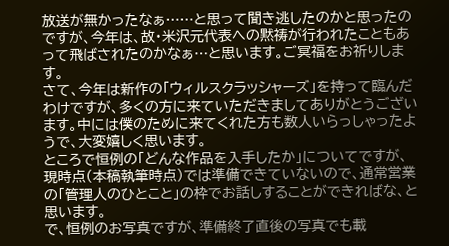放送が無かったなぁ……と思って聞き逃したのかと思ったのですが、今年は、故・米沢元代表への黙祷が行われたこともあって飛ばされたのかなぁ…と思います。ご冥福をお祈りします。
さて、今年は新作の「ウィルスクラッシャーズ」を持って臨んだわけですが、多くの方に来ていただきましてありがとうございます。中には僕のために来てくれた方も数人いらっしゃったようで、大変嬉しく思います。
ところで恒例の「どんな作品を入手したか」についてですが、現時点(本稿執筆時点)では準備できていないので、通常営業の「管理人のひとこと」の枠でお話しすることができればな、と思います。
で、恒例のお写真ですが、準備終了直後の写真でも載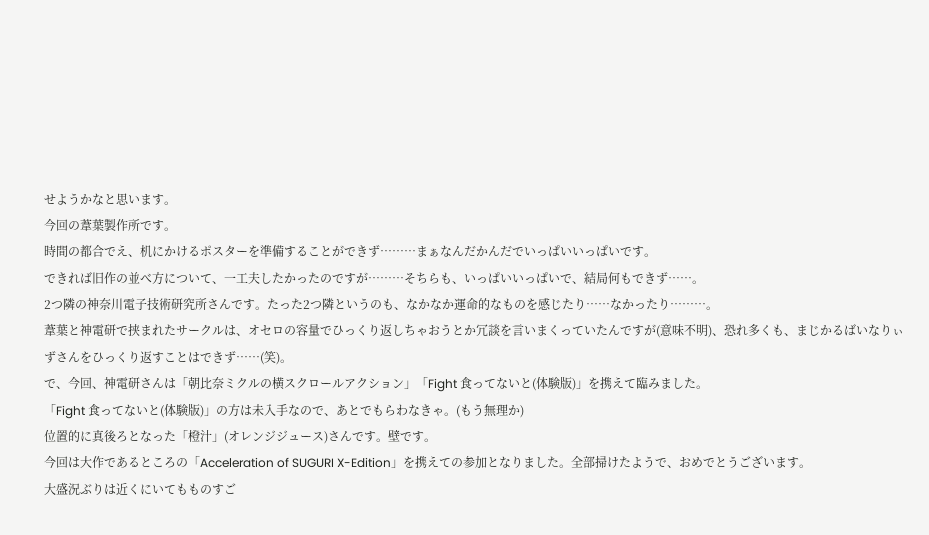せようかなと思います。
今回の葦葉製作所です。
時間の都合でえ、机にかけるポスターを準備することができず………まぁなんだかんだでいっぱいいっぱいです。
できれば旧作の並べ方について、一工夫したかったのですが………そちらも、いっぱいいっぱいで、結局何もできず……。
2つ隣の神奈川電子技術研究所さんです。たった2つ隣というのも、なかなか運命的なものを感じたり……なかったり………。
葦葉と神電研で挟まれたサークルは、オセロの容量でひっくり返しちゃおうとか冗談を言いまくっていたんですが(意味不明)、恐れ多くも、まじかるばいなりぃずさんをひっくり返すことはできず……(笑)。
で、今回、神電研さんは「朝比奈ミクルの横スクロールアクション」「Fight 食ってないと(体験版)」を携えて臨みました。
「Fight 食ってないと(体験版)」の方は未入手なので、あとでもらわなきゃ。(もう無理か)
位置的に真後ろとなった「橙汁」(オレンジジュース)さんです。壁です。
今回は大作であるところの「Acceleration of SUGURI X-Edition」を携えての参加となりました。全部掃けたようで、おめでとうございます。
大盛況ぶりは近くにいてもものすご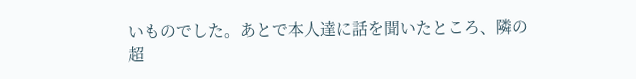いものでした。あとで本人達に話を聞いたところ、隣の超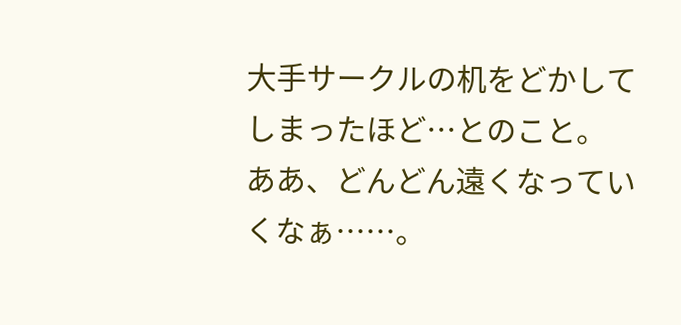大手サークルの机をどかしてしまったほど…とのこと。
ああ、どんどん遠くなっていくなぁ……。